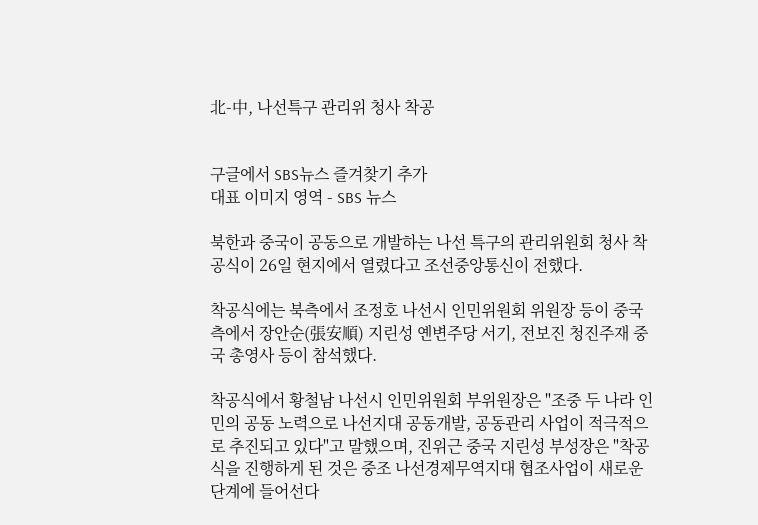北-中, 나선특구 관리위 청사 착공


구글에서 SBS뉴스 즐겨찾기 추가
대표 이미지 영역 - SBS 뉴스

북한과 중국이 공동으로 개발하는 나선 특구의 관리위원회 청사 착공식이 26일 현지에서 열렸다고 조선중앙통신이 전했다.

착공식에는 북측에서 조정호 나선시 인민위원회 위원장 등이 중국 측에서 장안순(張安順) 지린성 옌변주당 서기, 전보진 청진주재 중국 총영사 등이 참석했다.

착공식에서 황철남 나선시 인민위원회 부위원장은 "조중 두 나라 인민의 공동 노력으로 나선지대 공동개발, 공동관리 사업이 적극적으로 추진되고 있다"고 말했으며, 진위근 중국 지린성 부성장은 "착공식을 진행하게 된 것은 중조 나선경제무역지대 협조사업이 새로운 단계에 들어선다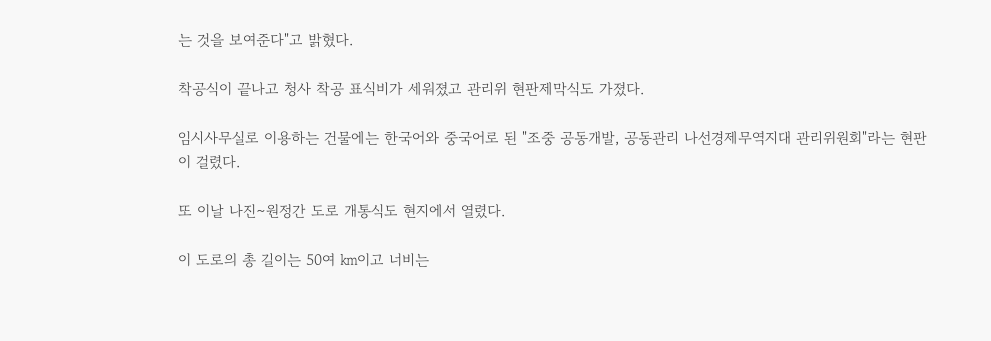는 것을 보여준다"고 밝혔다.

착공식이 끝나고 청사 착공 표식비가 세워졌고 관리위 현판제막식도 가졌다.

임시사무실로 이용하는 건물에는 한국어와 중국어로 된 "조중 공동개발, 공동관리 나선경제무역지대 관리위원회"라는 현판이 걸렸다.

또 이날 나진∼원정간 도로 개통식도 현지에서 열렸다.

이 도로의 총 길이는 50여 ㎞이고 너비는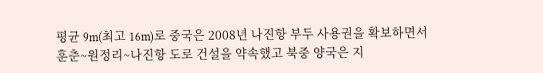평균 9m(최고 16m)로 중국은 2008년 나진항 부두 사용권을 확보하면서 훈춘~원정리~나진항 도로 건설을 약속했고 북중 양국은 지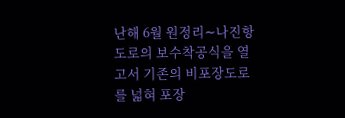난해 6월 원정리∼나진항 도로의 보수착공식을 열고서 기존의 비포장도로를 넓혀 포장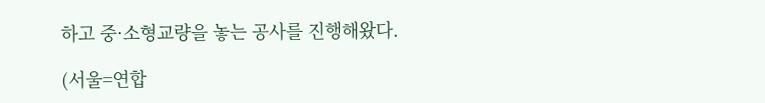하고 중·소형교량을 놓는 공사를 진행해왔다.

(서울=연합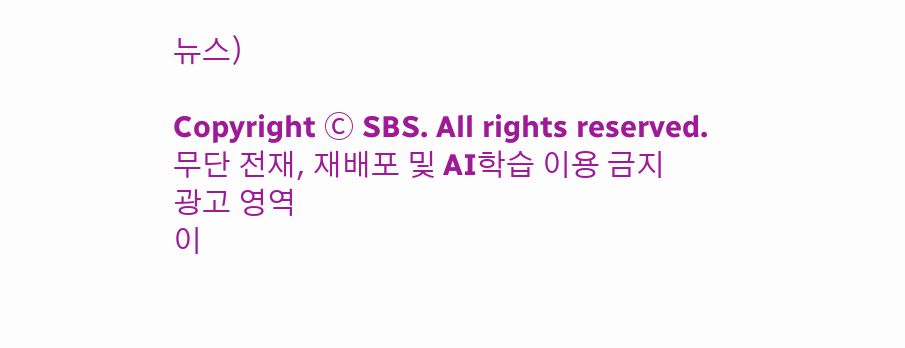뉴스)

Copyright Ⓒ SBS. All rights reserved.
무단 전재, 재배포 및 AI학습 이용 금지
광고 영역
이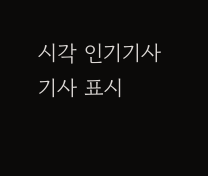시각 인기기사
기사 표시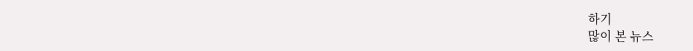하기
많이 본 뉴스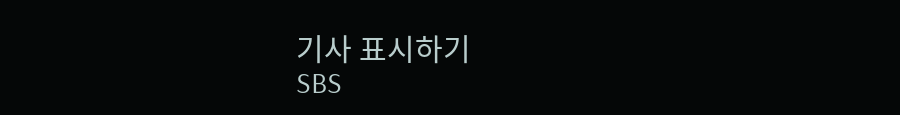기사 표시하기
SBS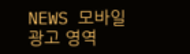NEWS 모바일
광고 영역